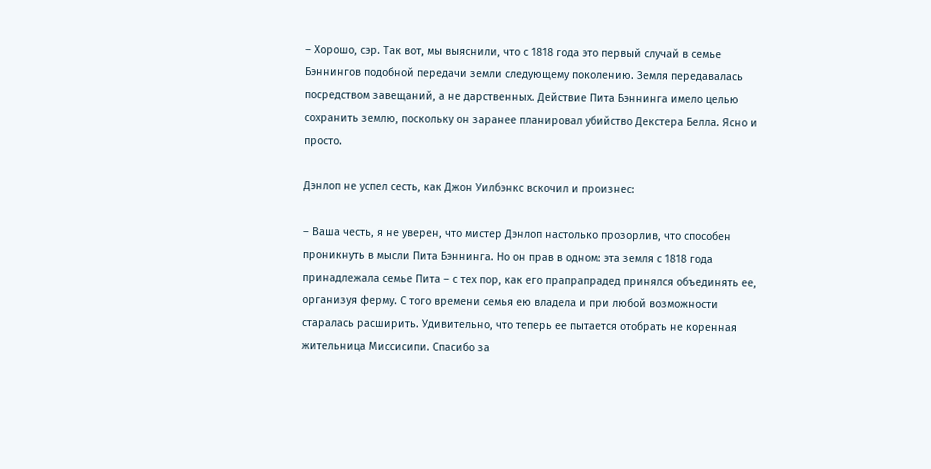– Хорошо, сэр. Так вот, мы выяснили, что с 1818 года это первый случай в семье Бэннингов подобной передачи земли следующему поколению. Земля передавалась посредством завещаний, а не дарственных. Действие Пита Бэннинга имело целью сохранить землю, поскольку он заранее планировал убийство Декстера Белла. Ясно и просто.

Дэнлоп не успел сесть, как Джон Уилбэнкс вскочил и произнес:

– Ваша честь, я не уверен, что мистер Дэнлоп настолько прозорлив, что способен проникнуть в мысли Пита Бэннинга. Но он прав в одном: эта земля с 1818 года принадлежала семье Пита – с тех пор, как его прапрапрадед принялся объединять ее, организуя ферму. С того времени семья ею владела и при любой возможности старалась расширить. Удивительно, что теперь ее пытается отобрать не коренная жительница Миссисипи. Спасибо за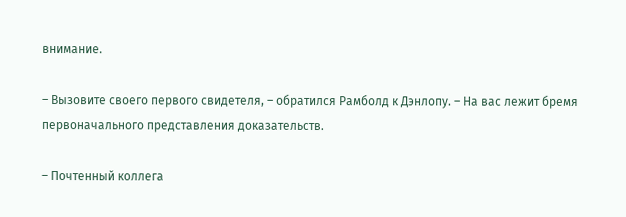внимание.

– Вызовите своего первого свидетеля, – обратился Рамболд к Дэнлопу. – На вас лежит бремя первоначального представления доказательств.

– Почтенный коллега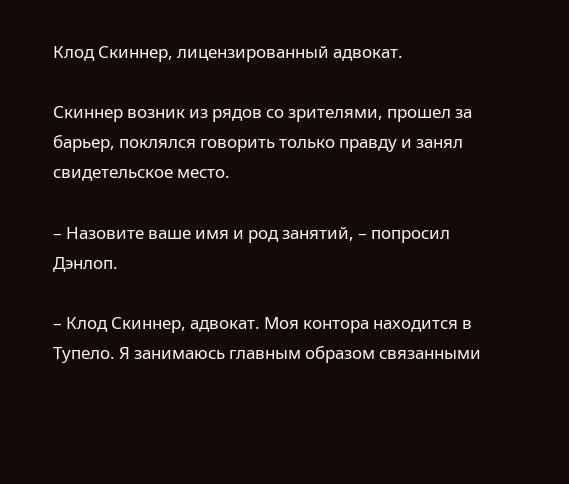Клод Скиннер, лицензированный адвокат.

Скиннер возник из рядов со зрителями, прошел за барьер, поклялся говорить только правду и занял свидетельское место.

– Назовите ваше имя и род занятий, – попросил Дэнлоп.

– Клод Скиннер, адвокат. Моя контора находится в Тупело. Я занимаюсь главным образом связанными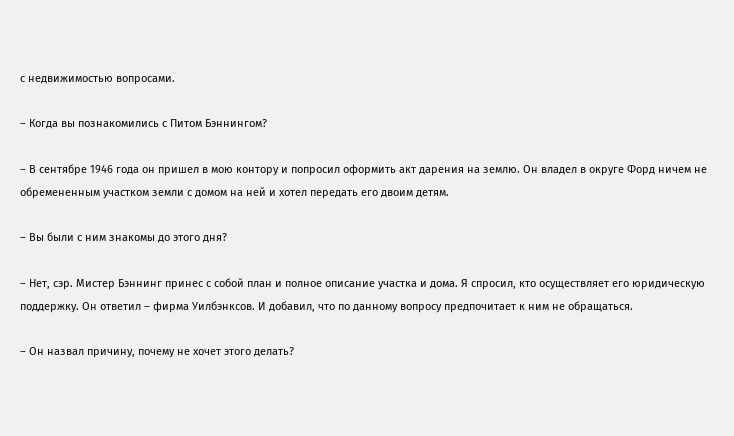с недвижимостью вопросами.

– Когда вы познакомились с Питом Бэннингом?

– В сентябре 1946 года он пришел в мою контору и попросил оформить акт дарения на землю. Он владел в округе Форд ничем не обремененным участком земли с домом на ней и хотел передать его двоим детям.

– Вы были с ним знакомы до этого дня?

– Нет, сэр. Мистер Бэннинг принес с собой план и полное описание участка и дома. Я спросил, кто осуществляет его юридическую поддержку. Он ответил – фирма Уилбэнксов. И добавил, что по данному вопросу предпочитает к ним не обращаться.

– Он назвал причину, почему не хочет этого делать?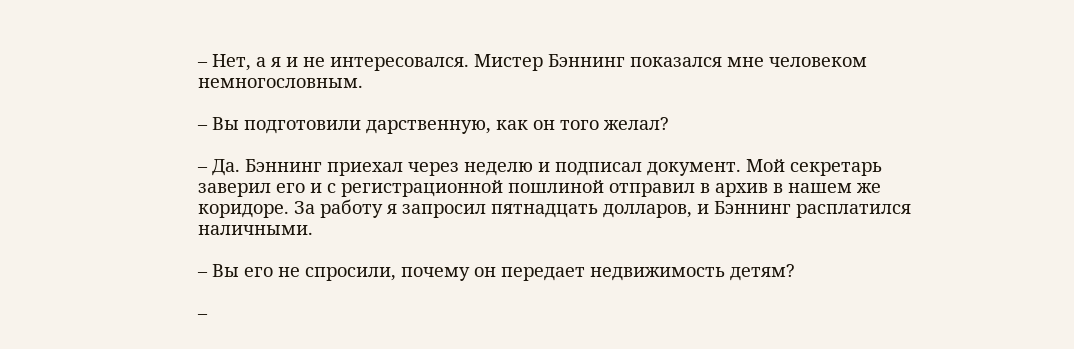– Нет, а я и не интересовался. Мистер Бэннинг показался мне человеком немногословным.

– Вы подготовили дарственную, как он того желал?

– Да. Бэннинг приехал через неделю и подписал документ. Мой секретарь заверил его и с регистрационной пошлиной отправил в архив в нашем же коридоре. За работу я запросил пятнадцать долларов, и Бэннинг расплатился наличными.

– Вы его не спросили, почему он передает недвижимость детям?

–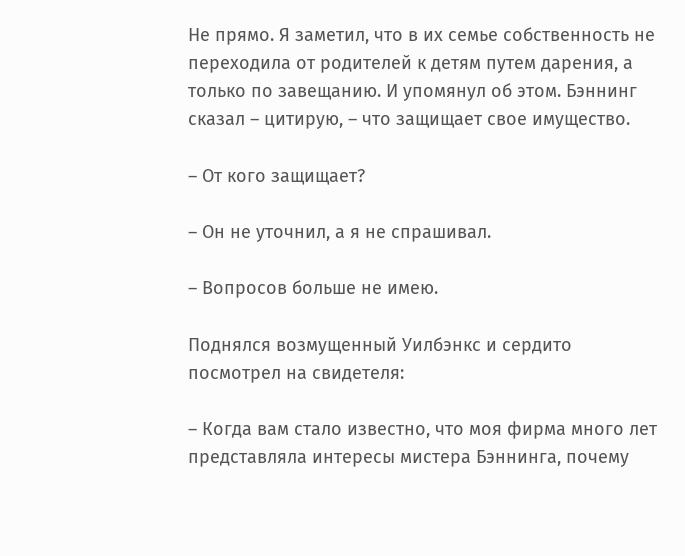Не прямо. Я заметил, что в их семье собственность не переходила от родителей к детям путем дарения, а только по завещанию. И упомянул об этом. Бэннинг сказал – цитирую, – что защищает свое имущество.

– От кого защищает?

– Он не уточнил, а я не спрашивал.

– Вопросов больше не имею.

Поднялся возмущенный Уилбэнкс и сердито посмотрел на свидетеля:

– Когда вам стало известно, что моя фирма много лет представляла интересы мистера Бэннинга, почему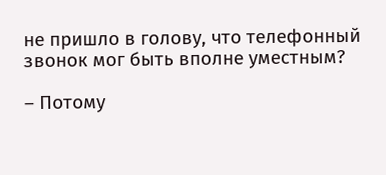не пришло в голову, что телефонный звонок мог быть вполне уместным?

– Потому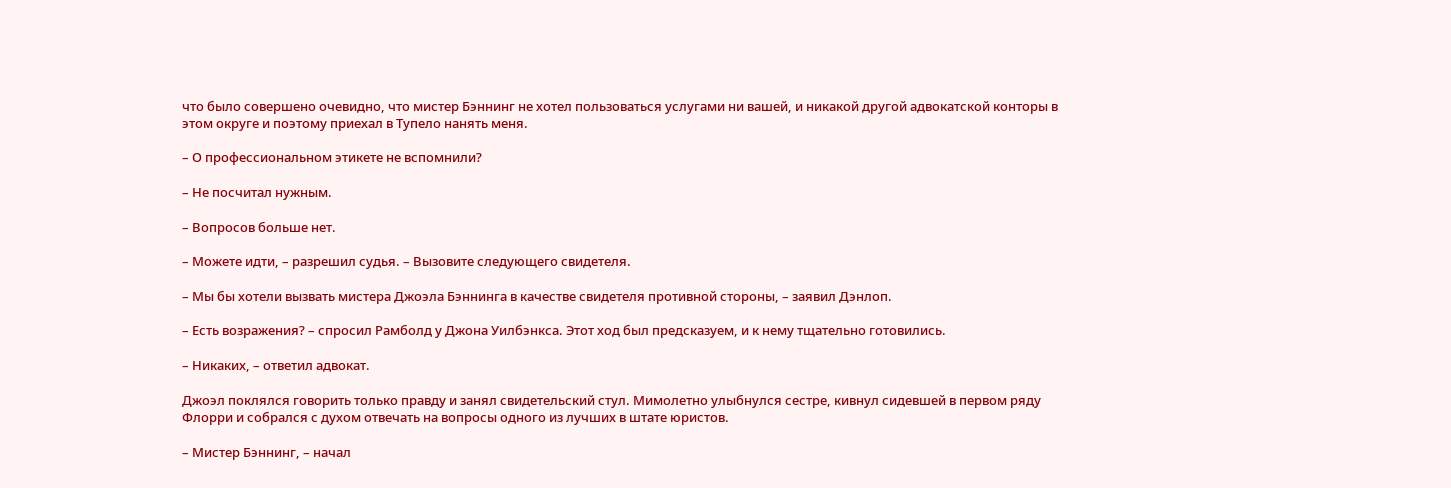что было совершено очевидно, что мистер Бэннинг не хотел пользоваться услугами ни вашей, и никакой другой адвокатской конторы в этом округе и поэтому приехал в Тупело нанять меня.

– О профессиональном этикете не вспомнили?

– Не посчитал нужным.

– Вопросов больше нет.

– Можете идти, – разрешил судья. – Вызовите следующего свидетеля.

– Мы бы хотели вызвать мистера Джоэла Бэннинга в качестве свидетеля противной стороны, – заявил Дэнлоп.

– Есть возражения? – спросил Рамболд у Джона Уилбэнкса. Этот ход был предсказуем, и к нему тщательно готовились.

– Никаких, – ответил адвокат.

Джоэл поклялся говорить только правду и занял свидетельский стул. Мимолетно улыбнулся сестре, кивнул сидевшей в первом ряду Флорри и собрался с духом отвечать на вопросы одного из лучших в штате юристов.

– Мистер Бэннинг, – начал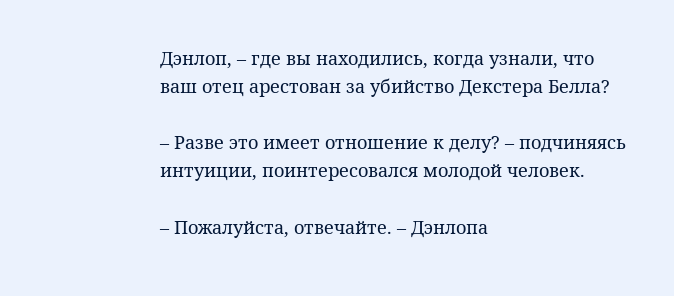Дэнлоп, – где вы находились, когда узнали, что ваш отец арестован за убийство Декстера Белла?

– Разве это имеет отношение к делу? – подчиняясь интуиции, поинтересовался молодой человек.

– Пожалуйста, отвечайте. – Дэнлопа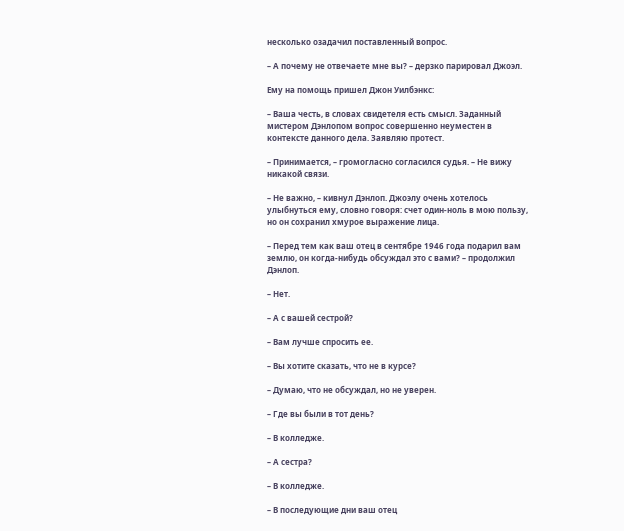несколько озадачил поставленный вопрос.

– А почему не отвечаете мне вы? – дерзко парировал Джоэл.

Ему на помощь пришел Джон Уилбэнкс:

– Ваша честь, в словах свидетеля есть смысл. Заданный мистером Дэнлопом вопрос совершенно неуместен в контексте данного дела. Заявляю протест.

– Принимается, – громогласно согласился судья. – Не вижу никакой связи.

– Не важно, – кивнул Дэнлоп. Джоэлу очень хотелось улыбнуться ему, словно говоря: счет один-ноль в мою пользу, но он сохранил хмурое выражение лица.

– Перед тем как ваш отец в сентябре 1946 года подарил вам землю, он когда-нибудь обсуждал это с вами? – продолжил Дэнлоп.

– Нет.

– А с вашей сестрой?

– Вам лучше спросить ее.

– Вы хотите сказать, что не в курсе?

– Думаю, что не обсуждал, но не уверен.

– Где вы были в тот день?

– В колледже.

– А сестра?

– В колледже.

– В последующие дни ваш отец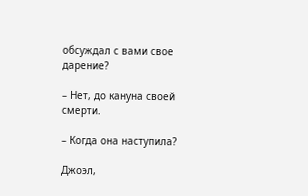обсуждал с вами свое дарение?

– Нет, до кануна своей смерти.

– Когда она наступила?

Джоэл,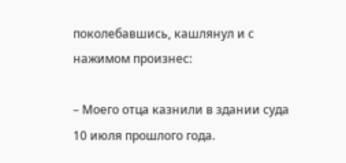поколебавшись, кашлянул и с нажимом произнес:

– Моего отца казнили в здании суда 10 июля прошлого года.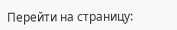Перейти на страницу: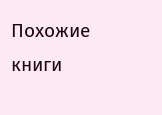Похожие книги